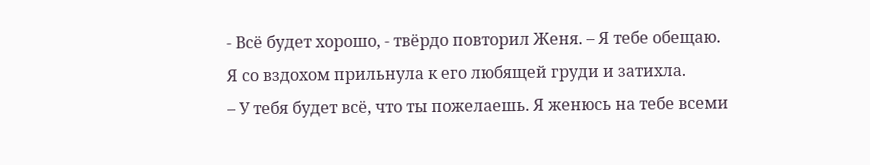- Всё будет хорошо, - твёрдо повторил Женя. – Я тебе обещаю.
Я со вздохом прильнула к его любящей груди и затихла.
– У тебя будет всё, что ты пожелаешь. Я женюсь на тебе всеми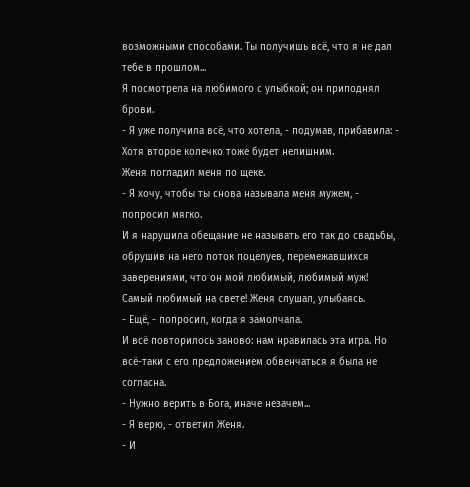возможными способами. Ты получишь всё, что я не дал тебе в прошлом...
Я посмотрела на любимого с улыбкой; он приподнял брови.
- Я уже получила всё, что хотела, - подумав, прибавила: - Хотя второе колечко тоже будет нелишним.
Женя погладил меня по щеке.
- Я хочу, чтобы ты снова называла меня мужем, - попросил мягко.
И я нарушила обещание не называть его так до свадьбы, обрушив на него поток поцелуев, перемежавшихся заверениями, что он мой любимый, любимый муж! Самый любимый на свете! Женя слушал, улыбаясь.
- Ещё, - попросил, когда я замолчала.
И всё повторилось заново: нам нравилась эта игра. Но всё-таки с его предложением обвенчаться я была не согласна.
- Нужно верить в Бога, иначе незачем...
- Я верю, - ответил Женя.
- И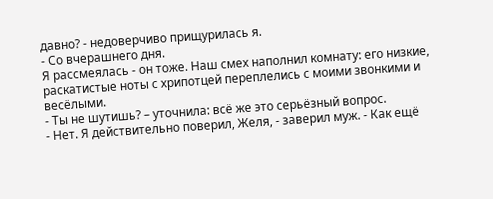давно? - недоверчиво прищурилась я.
- Со вчерашнего дня.
Я рассмеялась - он тоже. Наш смех наполнил комнату: его низкие, раскатистые ноты с хрипотцей переплелись с моими звонкими и весёлыми.
- Ты не шутишь? – уточнила: всё же это серьёзный вопрос.
- Нет. Я действительно поверил, Желя, - заверил муж. - Как ещё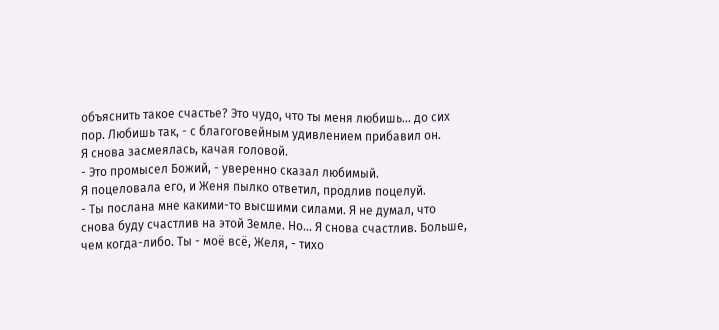объяснить такое счастье? Это чудо, что ты меня любишь… до сих пор. Любишь так, - с благоговейным удивлением прибавил он.
Я снова засмеялась, качая головой.
- Это промысел Божий, - уверенно сказал любимый.
Я поцеловала его, и Женя пылко ответил, продлив поцелуй.
- Ты послана мне какими-то высшими силами. Я не думал, что снова буду счастлив на этой Земле. Но... Я снова счастлив. Больше, чем когда-либо. Ты - моё всё, Желя, - тихо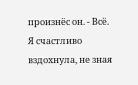произнёс он. - Всё.
Я счастливо вздохнула, не зная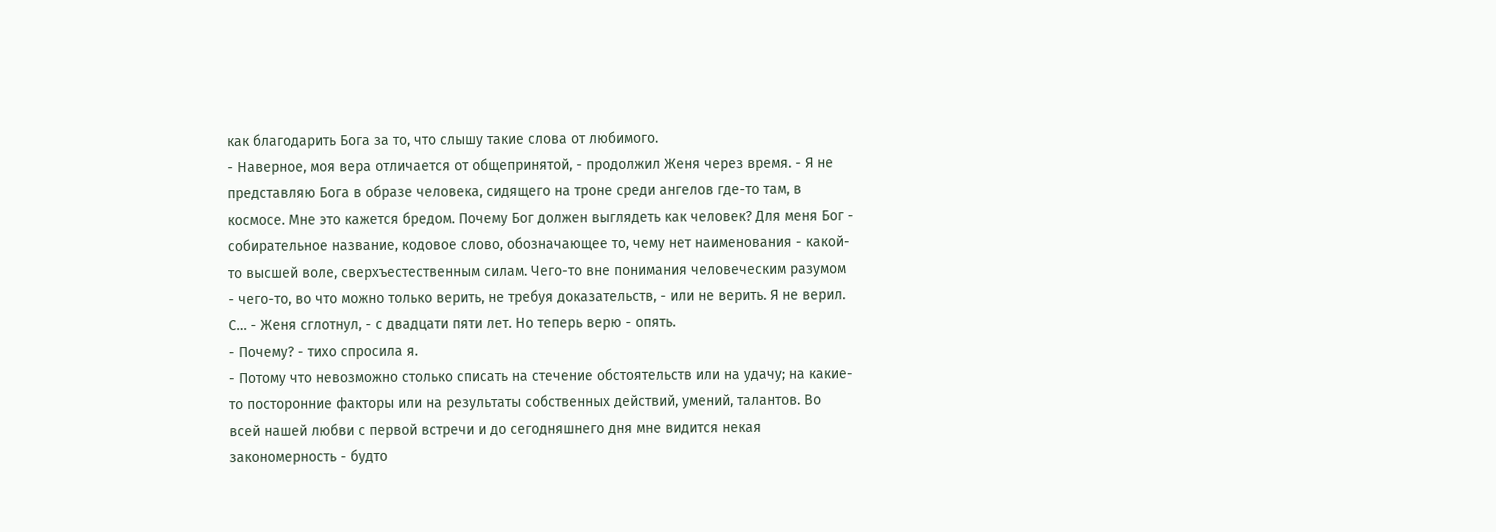как благодарить Бога за то, что слышу такие слова от любимого.
- Наверное, моя вера отличается от общепринятой, - продолжил Женя через время. - Я не представляю Бога в образе человека, сидящего на троне среди ангелов где-то там, в космосе. Мне это кажется бредом. Почему Бог должен выглядеть как человек? Для меня Бог - собирательное название, кодовое слово, обозначающее то, чему нет наименования - какой-то высшей воле, сверхъестественным силам. Чего-то вне понимания человеческим разумом - чего-то, во что можно только верить, не требуя доказательств, - или не верить. Я не верил. С… - Женя сглотнул, - с двадцати пяти лет. Но теперь верю - опять.
- Почему? - тихо спросила я.
- Потому что невозможно столько списать на стечение обстоятельств или на удачу; на какие-то посторонние факторы или на результаты собственных действий, умений, талантов. Во всей нашей любви с первой встречи и до сегодняшнего дня мне видится некая закономерность - будто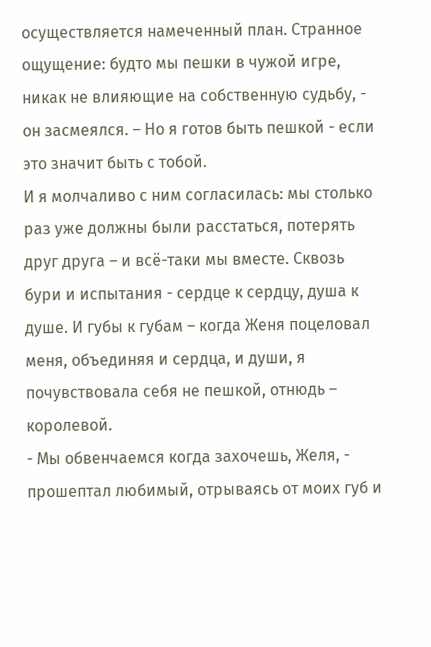осуществляется намеченный план. Странное ощущение: будто мы пешки в чужой игре, никак не влияющие на собственную судьбу, - он засмеялся. – Но я готов быть пешкой - если это значит быть с тобой.
И я молчаливо с ним согласилась: мы столько раз уже должны были расстаться, потерять друг друга – и всё-таки мы вместе. Сквозь бури и испытания - сердце к сердцу, душа к душе. И губы к губам – когда Женя поцеловал меня, объединяя и сердца, и души, я почувствовала себя не пешкой, отнюдь – королевой.
- Мы обвенчаемся когда захочешь, Желя, - прошептал любимый, отрываясь от моих губ и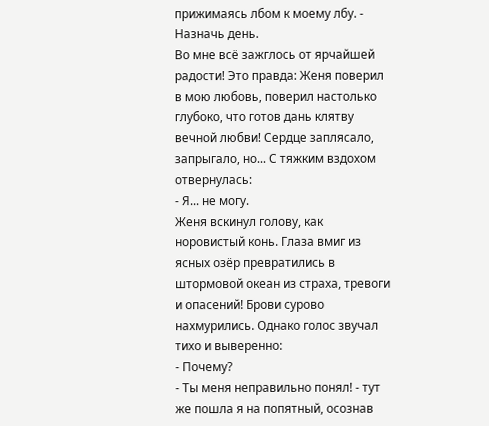прижимаясь лбом к моему лбу. - Назначь день.
Во мне всё зажглось от ярчайшей радости! Это правда: Женя поверил в мою любовь, поверил настолько глубоко, что готов дань клятву вечной любви! Сердце заплясало, запрыгало, но... С тяжким вздохом отвернулась:
- Я... не могу.
Женя вскинул голову, как норовистый конь. Глаза вмиг из ясных озёр превратились в штормовой океан из страха, тревоги и опасений! Брови сурово нахмурились. Однако голос звучал тихо и выверенно:
- Почему?
- Ты меня неправильно понял! - тут же пошла я на попятный, осознав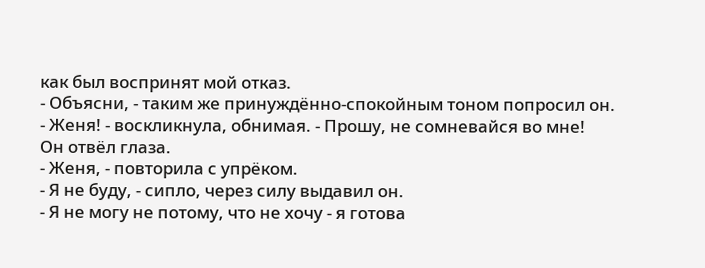как был воспринят мой отказ.
- Объясни, - таким же принуждённо-спокойным тоном попросил он.
- Женя! - воскликнула, обнимая. - Прошу, не сомневайся во мне!
Он отвёл глаза.
- Женя, - повторила с упрёком.
- Я не буду, - сипло, через силу выдавил он.
- Я не могу не потому, что не хочу - я готова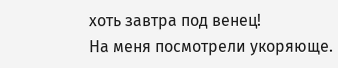хоть завтра под венец!
На меня посмотрели укоряюще.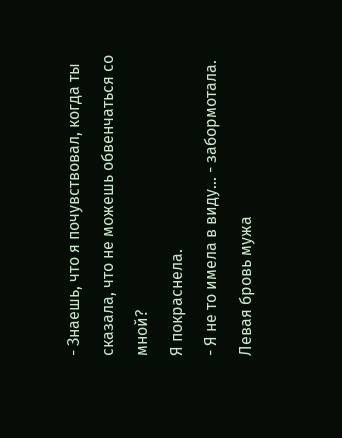- Знаешь, что я почувствовал, когда ты сказала, что не можешь обвенчаться со мной?
Я покраснела.
- Я не то имела в виду... - забормотала.
Левая бровь мужа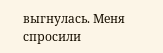выгнулась. Меня спросили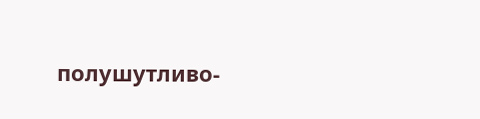полушутливо-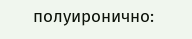полуиронично: